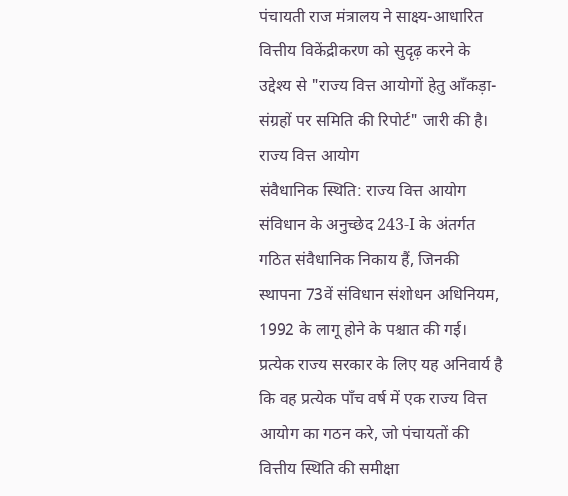पंचायती राज मंत्रालय ने साक्ष्य-आधारित वित्तीय विकेंद्रीकरण को सुदृढ़ करने के उद्देश्य से "राज्य वित्त आयोगों हेतु आँकड़ा-संग्रहों पर समिति की रिपोर्ट" जारी की है।
राज्य वित्त आयोग
संवैधानिक स्थिति: राज्य वित्त आयोग संविधान के अनुच्छेद 243-I के अंतर्गत गठित संवैधानिक निकाय हैं, जिनकी स्थापना 73वें संविधान संशोधन अधिनियम, 1992 के लागू होने के पश्चात की गई।
प्रत्येक राज्य सरकार के लिए यह अनिवार्य है कि वह प्रत्येक पाँच वर्ष में एक राज्य वित्त आयोग का गठन करे, जो पंचायतों की वित्तीय स्थिति की समीक्षा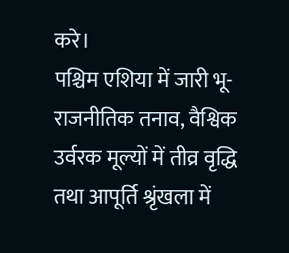करे।
पश्चिम एशिया में जारी भू-राजनीतिक तनाव, वैश्विक उर्वरक मूल्यों में तीव्र वृद्धि तथा आपूर्ति श्रृंखला में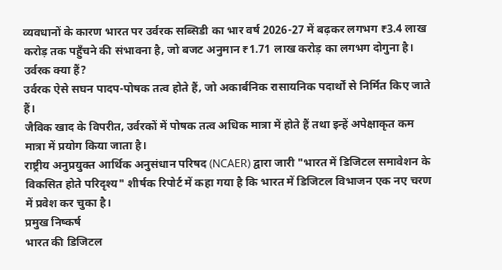व्यवधानों के कारण भारत पर उर्वरक सब्सिडी का भार वर्ष 2026-27 में बढ़कर लगभग ₹3.4 लाख करोड़ तक पहुँचने की संभावना है, जो बजट अनुमान ₹1.71 लाख करोड़ का लगभग दोगुना है।
उर्वरक क्या हैं?
उर्वरक ऐसे सघन पादप-पोषक तत्व होते हैं, जो अकार्बनिक रासायनिक पदार्थों से निर्मित किए जाते हैं।
जैविक खाद के विपरीत, उर्वरकों में पोषक तत्व अधिक मात्रा में होते हैं तथा इन्हें अपेक्षाकृत कम मात्रा में प्रयोग किया जाता है।
राष्ट्रीय अनुप्रयुक्त आर्थिक अनुसंधान परिषद (NCAER) द्वारा जारी "भारत में डिजिटल समावेशन के विकसित होते परिदृश्य" शीर्षक रिपोर्ट में कहा गया है कि भारत में डिजिटल विभाजन एक नए चरण में प्रवेश कर चुका है।
प्रमुख निष्कर्ष
भारत की डिजिटल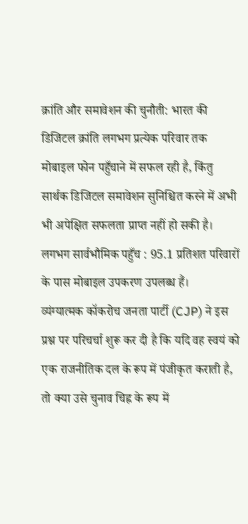क्रांति और समावेशन की चुनौती: भारत की डिजिटल क्रांति लगभग प्रत्येक परिवार तक मोबाइल फोन पहुँचाने में सफल रही है, किंतु सार्थक डिजिटल समावेशन सुनिश्चित करने में अभी भी अपेक्षित सफलता प्राप्त नहीं हो सकी है।
लगभग सार्वभौमिक पहुँच : 95.1 प्रतिशत परिवारों के पास मोबाइल उपकरण उपलब्ध हैं।
व्यंग्यात्मक कॉकरोच जनता पार्टी (CJP) ने इस प्रश्न पर परिचर्चा शुरू कर दी है कि यदि वह स्वयं को एक राजनीतिक दल के रूप में पंजीकृत कराती है, तो क्या उसे चुनाव चिह्न के रूप में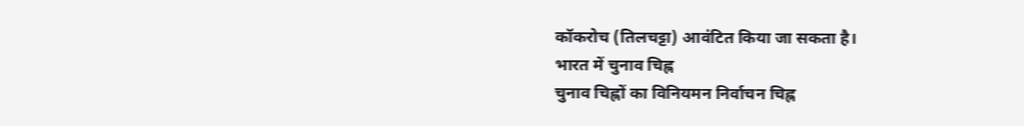कॉकरोच (तिलचट्टा) आवंटित किया जा सकता है।
भारत में चुनाव चिह्न
चुनाव चिह्नों का विनियमन निर्वाचन चिह्न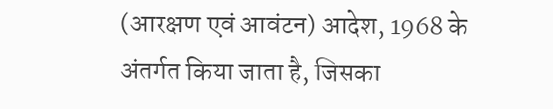(आरक्षण एवं आवंटन) आदेश, 1968 के अंतर्गत किया जाता है, जिसका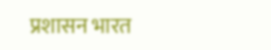प्रशासन भारत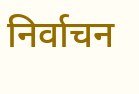निर्वाचन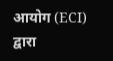आयोग (ECI) द्वारा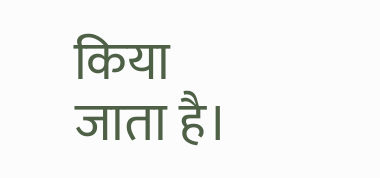किया जाता है।